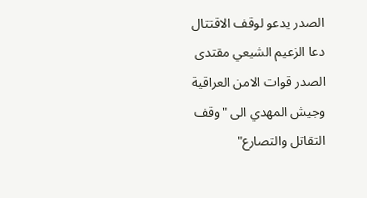الصدر يدعو لوقف الاقتتال
دعا الزعيم الشيعي مقتدى الصدر قوات الامن العراقية وجيش المهدي الى "وقف التقاتل والتصارع"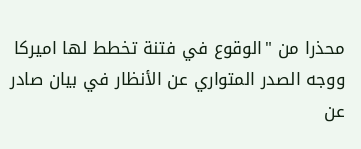محذرا من "الوقوع في فتنة تخطط لها اميركا
ووجه الصدر المتواري عن الأنظار في بيان صادر عن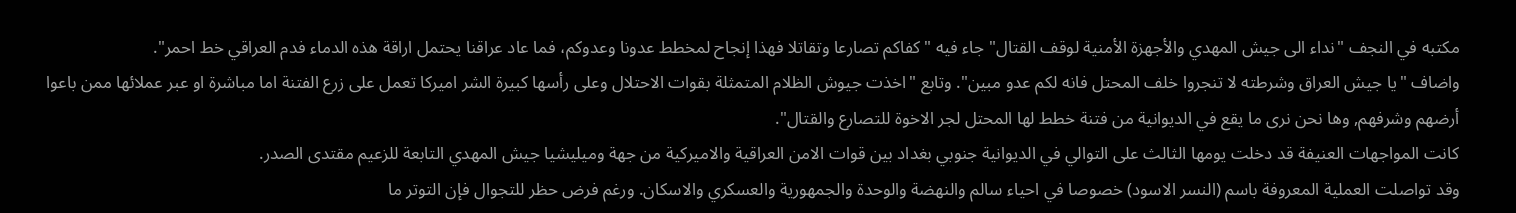مكتبه في النجف "نداء الى جيش المهدي والأجهزة الأمنية لوقف القتال" جاء فيه "كفاكم تصارعا وتقاتلا فهذا إنجاح لمخطط عدونا وعدوكم، فما عاد عراقنا يحتمل اراقة هذه الدماء فدم العراقي خط احمر".
واضاف "يا جيش العراق وشرطته لا تنجروا خلف المحتل فانه لكم عدو مبين". وتابع "اخذت جيوش الظلام المتمثلة بقوات الاحتلال وعلى رأسها كبيرة الشر اميركا تعمل على زرع الفتنة اما مباشرة او عبر عملائها ممن باعوا أرضهم وشرفهم, وها نحن نرى ما يقع في الديوانية من فتنة خطط لها المحتل لجر الاخوة للتصارع والقتال".
كانت المواجهات العنيفة قد دخلت يومها الثالث على التوالي في الديوانية جنوبي بغداد بين قوات الامن العراقية والاميركية من جهة وميليشيا جيش المهدي التابعة للزعيم مقتدى الصدر.
وقد تواصلت العملية المعروفة باسم (النسر الاسود) خصوصا في احياء سالم والنهضة والوحدة والجمهورية والعسكري والاسكان. ورغم فرض حظر للتجوال فإن التوتر ما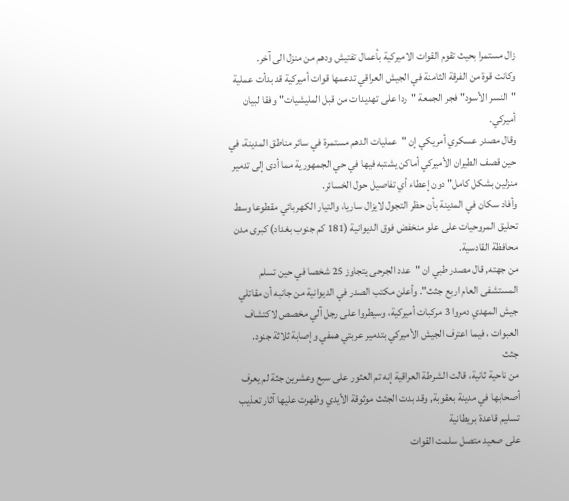زال مستمرا بحيث تقوم القوات الاميركية بأعمال تفتيش ودهم من منزل الى آخر.
وكانت قوة من الفرقة الثامنة في الجيش العراقي تدعمها قوات أميركية قد بدأت عملية "النسر الأسود" فجر الجمعة "ردا على تهديدات من قبل المليشيات" وفقا لبيان أميركي.
وقال مصدر عسكري أمريكي إن "عمليات الدهم مستمرة في سائر مناطق المدينة، في حين قصف الطيران الأميركي أماكن يشتبه فيها في حي الجمهورية مما أدى إلى تدمير منزلين بشكل كامل" دون إعطاء أي تفاصيل حول الخسائر.
وأفاد سكان في المدينة بأن حظر التجول لايزال ساريا، والتيار الكهربائي مقطوعا وسط تحليق المروحيات على علو منخفض فوق الديوانية (181 كم جنوب بغداد) كبرى مدن محافظة القادسية.
من جهته, قال مصدر طبي ان "عدد الجرحى يتجاوز 25 شخصا في حين تسلم المستشفى العام اربع جثث". وأعلن مكتب الصدر في الديوانية من جانبه أن مقاتلي جيش المهدي دمروا 3 مركبات أميركية، وسيطروا على رجل آلي مخصص لاكتشاف العبوات ، فيما اعترف الجيش الأميركي بتدمير عربتي همفي وإصابة ثلاثة جنود.
جثث
من ناحية ثانية، قالت الشرطة العراقية إنه تم العثور على سبع وعشرين جثة لم يعرف أصحابها في مدينة بعقوبة, وقد بدت الجثث موثوقة الأيدي وظهرت عليها آثار تعذيب
تسليم قاعدة بريطانية
على صعيد متصل سلمت القوات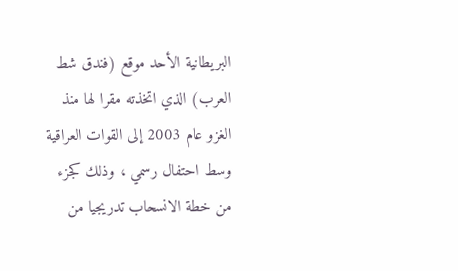البريطانية الأحد موقع (فندق شط العرب) الذي اتخذته مقرا لها منذ الغزو عام 2003 إلى القوات العراقية وسط احتفال رسمي ، وذلك كجزء من خطة الانسحاب تدريجيا من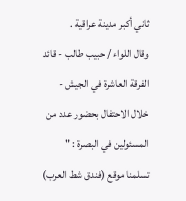ثاني أكبر مدينة عراقية .
وقال اللواء / حبيب طالب - قائد الفرقة العاشرة في الجيش - خلال الاحتفال بحضور عدد من المسئولين في البصرة : " تسلمنا موقع (فندق شط العرب)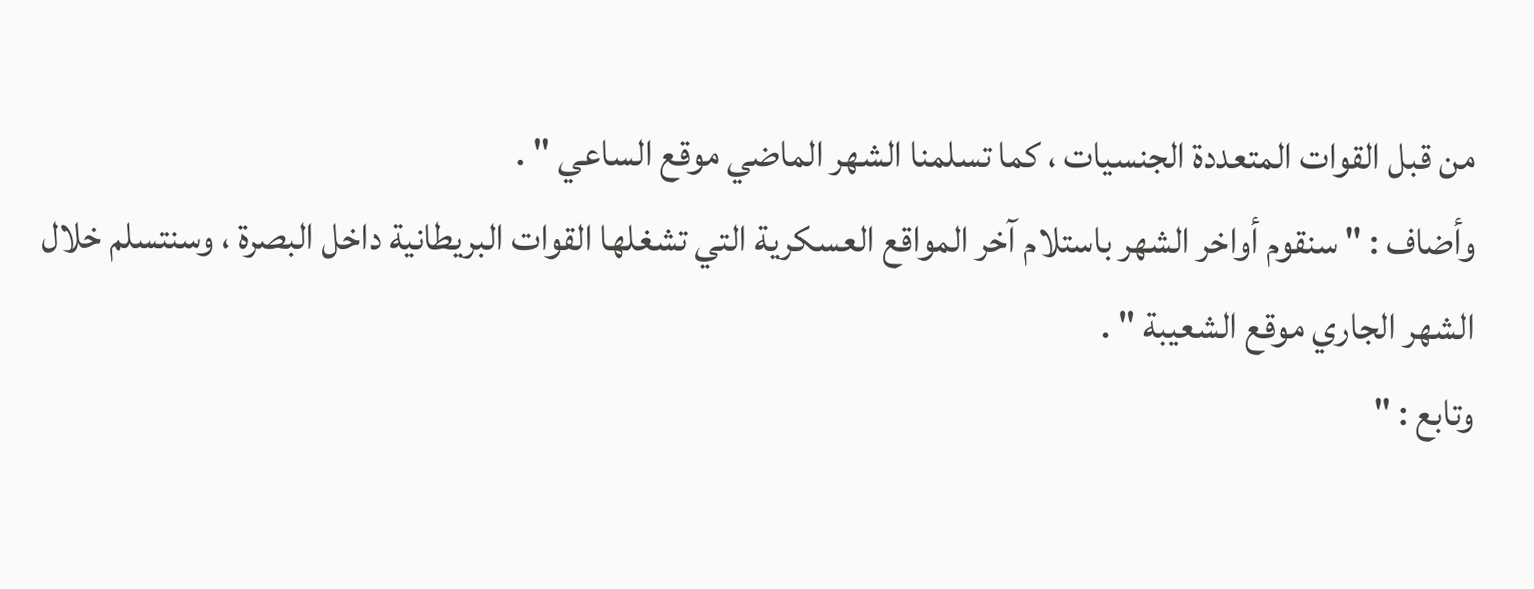من قبل القوات المتعددة الجنسيات ، كما تسلمنا الشهر الماضي موقع الساعي " .
وأضاف : " سنقوم أواخر الشهر باستلام آخر المواقع العسكرية التي تشغلها القوات البريطانية داخل البصرة ، وسنتسلم خلال الشهر الجاري موقع الشعيبة " .
وتابع : "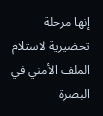إنها مرحلة تحضيرية لاستلام الملف الأمني في البصرة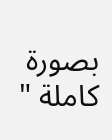بصورة كاملة "